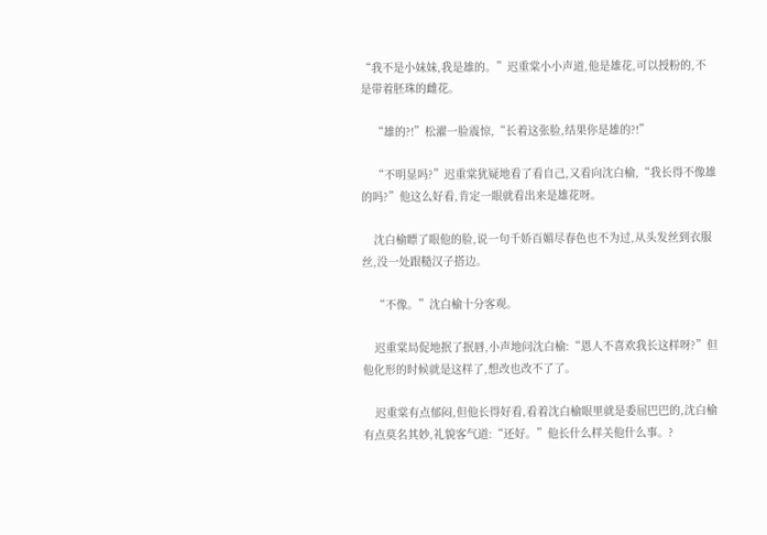“我不是小妹妹,我是雄的。”迟重棠小小声道,他是雄花,可以授粉的,不是带着胚珠的雌花。

    “雄的?!”松濯一脸震惊,“长着这张脸,结果你是雄的?!”

    “不明显吗?”迟重棠犹疑地看了看自己,又看向沈白榆,“我长得不像雄的吗?”他这么好看,肯定一眼就看出来是雄花呀。

    沈白榆瞟了眼他的脸,说一句千娇百媚尽春色也不为过,从头发丝到衣服丝,没一处跟糙汉子搭边。

    “不像。”沈白榆十分客观。

    迟重棠局促地抿了抿唇,小声地问沈白榆:“恩人不喜欢我长这样呀?”但他化形的时候就是这样了,想改也改不了了。

    迟重棠有点郁闷,但他长得好看,看着沈白榆眼里就是委屈巴巴的,沈白榆有点莫名其妙,礼貌客气道:“还好。”他长什么样关他什么事。?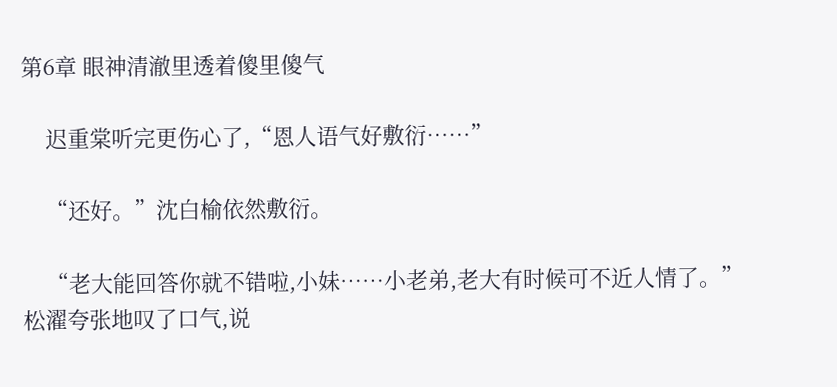第6章 眼神清澈里透着傻里傻气

    迟重棠听完更伤心了,“恩人语气好敷衍……”

    “还好。”沈白榆依然敷衍。

    “老大能回答你就不错啦,小妹……小老弟,老大有时候可不近人情了。”松濯夸张地叹了口气,说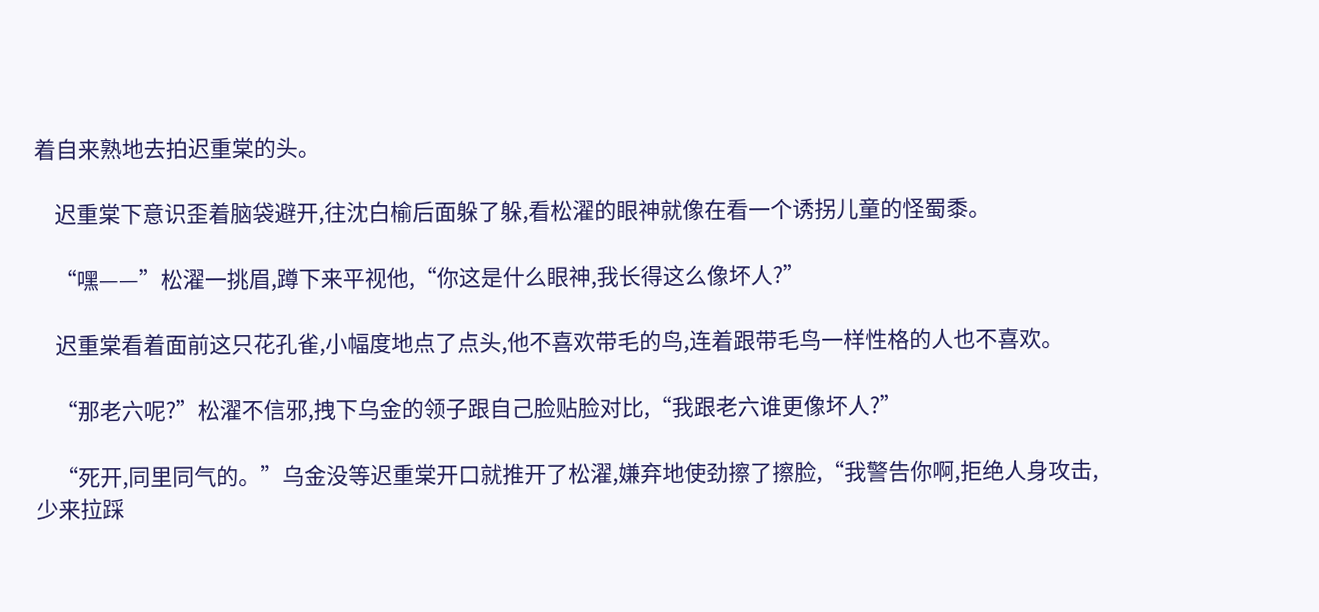着自来熟地去拍迟重棠的头。

    迟重棠下意识歪着脑袋避开,往沈白榆后面躲了躲,看松濯的眼神就像在看一个诱拐儿童的怪蜀黍。

    “嘿——”松濯一挑眉,蹲下来平视他,“你这是什么眼神,我长得这么像坏人?”

    迟重棠看着面前这只花孔雀,小幅度地点了点头,他不喜欢带毛的鸟,连着跟带毛鸟一样性格的人也不喜欢。

    “那老六呢?”松濯不信邪,拽下乌金的领子跟自己脸贴脸对比,“我跟老六谁更像坏人?”

    “死开,同里同气的。”乌金没等迟重棠开口就推开了松濯,嫌弃地使劲擦了擦脸,“我警告你啊,拒绝人身攻击,少来拉踩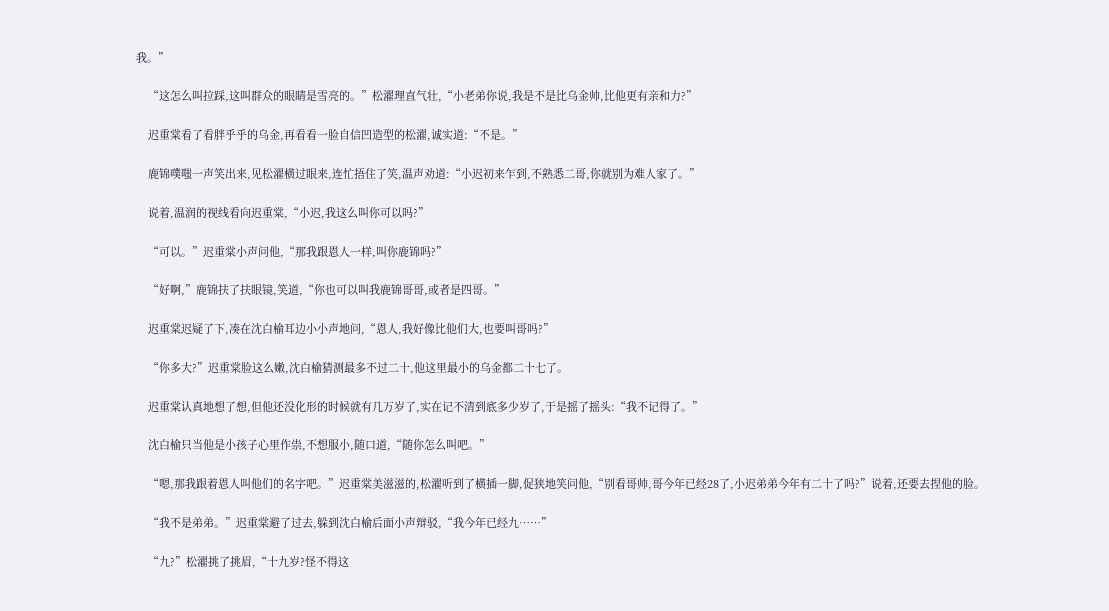我。”

    “这怎么叫拉踩,这叫群众的眼睛是雪亮的。”松濯理直气壮,“小老弟你说,我是不是比乌金帅,比他更有亲和力?”

    迟重棠看了看胖乎乎的乌金,再看看一脸自信凹造型的松濯,诚实道:“不是。”

    鹿锦噗嗤一声笑出来,见松濯横过眼来,连忙捂住了笑,温声劝道:“小迟初来乍到,不熟悉二哥,你就别为难人家了。”

    说着,温润的视线看向迟重棠,“小迟,我这么叫你可以吗?”

    “可以。”迟重棠小声问他,“那我跟恩人一样,叫你鹿锦吗?”

    “好啊,”鹿锦扶了扶眼镜,笑道,“你也可以叫我鹿锦哥哥,或者是四哥。”

    迟重棠迟疑了下,凑在沈白榆耳边小小声地问,“恩人,我好像比他们大,也要叫哥吗?”

    “你多大?”迟重棠脸这么嫩,沈白榆猜测最多不过二十,他这里最小的乌金都二十七了。

    迟重棠认真地想了想,但他还没化形的时候就有几万岁了,实在记不清到底多少岁了,于是摇了摇头:“我不记得了。”

    沈白榆只当他是小孩子心里作祟,不想服小,随口道,“随你怎么叫吧。”

    “嗯,那我跟着恩人叫他们的名字吧。”迟重棠美滋滋的,松濯听到了横插一脚,促狭地笑问他,“别看哥帅,哥今年已经28了,小迟弟弟今年有二十了吗?”说着,还要去捏他的脸。

    “我不是弟弟。”迟重棠避了过去,躲到沈白榆后面小声辩驳,“我今年已经九……”

    “九?”松濯挑了挑眉,“十九岁?怪不得这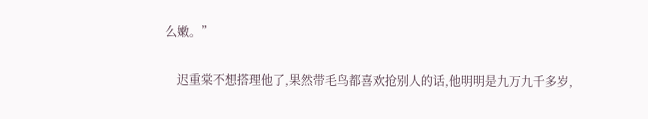么嫩。”

    迟重棠不想搭理他了,果然带毛鸟都喜欢抢别人的话,他明明是九万九千多岁,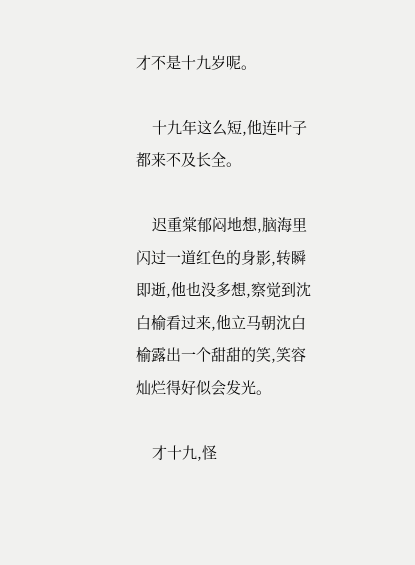才不是十九岁呢。

    十九年这么短,他连叶子都来不及长全。

    迟重棠郁闷地想,脑海里闪过一道红色的身影,转瞬即逝,他也没多想,察觉到沈白榆看过来,他立马朝沈白榆露出一个甜甜的笑,笑容灿烂得好似会发光。

    才十九,怪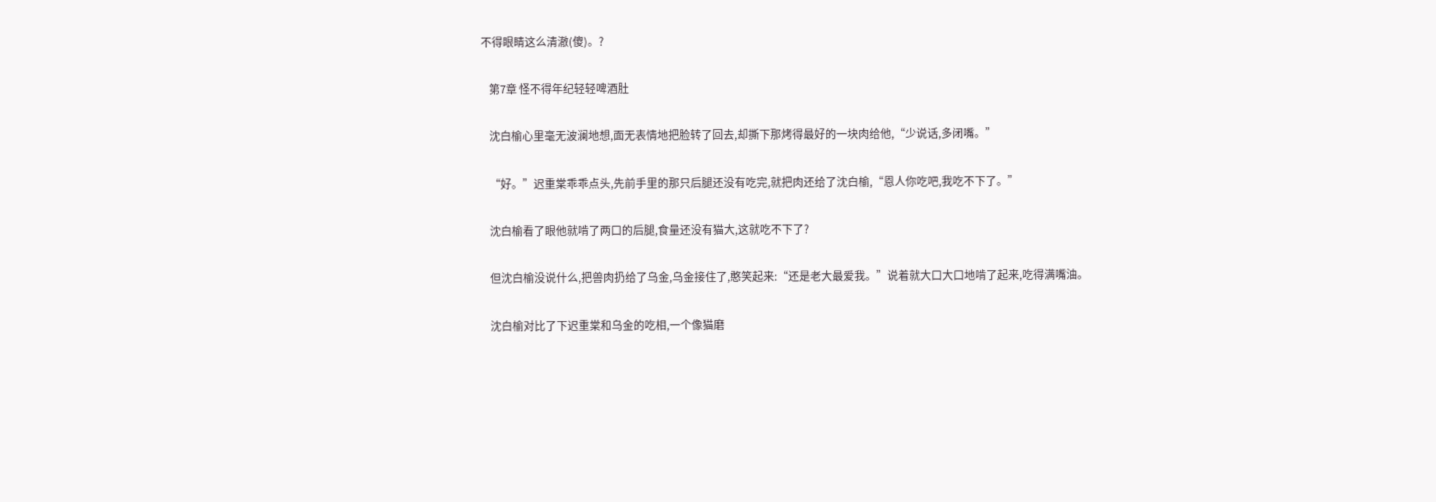不得眼睛这么清澈(傻)。?

    第7章 怪不得年纪轻轻啤酒肚

    沈白榆心里毫无波澜地想,面无表情地把脸转了回去,却撕下那烤得最好的一块肉给他,“少说话,多闭嘴。”

    “好。”迟重棠乖乖点头,先前手里的那只后腿还没有吃完,就把肉还给了沈白榆,“恩人你吃吧,我吃不下了。”

    沈白榆看了眼他就啃了两口的后腿,食量还没有猫大,这就吃不下了?

    但沈白榆没说什么,把兽肉扔给了乌金,乌金接住了,憨笑起来:“还是老大最爱我。”说着就大口大口地啃了起来,吃得满嘴油。

    沈白榆对比了下迟重棠和乌金的吃相,一个像猫磨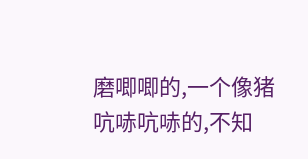磨唧唧的,一个像猪吭哧吭哧的,不知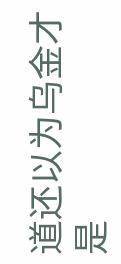道还以为乌金才是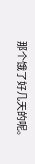那个饿了好几天的呢。